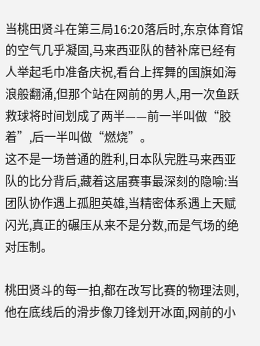当桃田贤斗在第三局16:20落后时,东京体育馆的空气几乎凝固,马来西亚队的替补席已经有人举起毛巾准备庆祝,看台上挥舞的国旗如海浪般翻涌,但那个站在网前的男人,用一次鱼跃救球将时间划成了两半——前一半叫做“胶着”,后一半叫做“燃烧”。
这不是一场普通的胜利,日本队完胜马来西亚队的比分背后,藏着这届赛事最深刻的隐喻:当团队协作遇上孤胆英雄,当精密体系遇上天赋闪光,真正的碾压从来不是分数,而是气场的绝对压制。

桃田贤斗的每一拍,都在改写比赛的物理法则,他在底线后的滑步像刀锋划开冰面,网前的小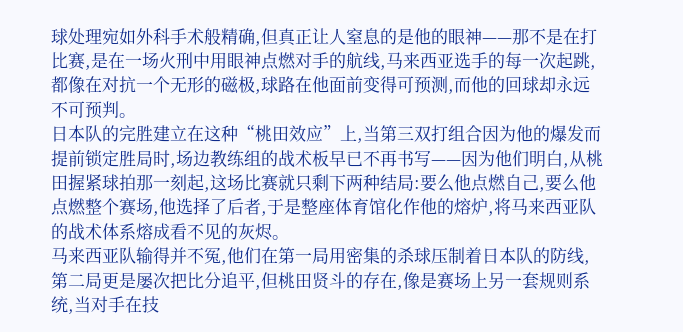球处理宛如外科手术般精确,但真正让人窒息的是他的眼神——那不是在打比赛,是在一场火刑中用眼神点燃对手的航线,马来西亚选手的每一次起跳,都像在对抗一个无形的磁极,球路在他面前变得可预测,而他的回球却永远不可预判。
日本队的完胜建立在这种“桃田效应”上,当第三双打组合因为他的爆发而提前锁定胜局时,场边教练组的战术板早已不再书写——因为他们明白,从桃田握紧球拍那一刻起,这场比赛就只剩下两种结局:要么他点燃自己,要么他点燃整个赛场,他选择了后者,于是整座体育馆化作他的熔炉,将马来西亚队的战术体系熔成看不见的灰烬。
马来西亚队输得并不冤,他们在第一局用密集的杀球压制着日本队的防线,第二局更是屡次把比分追平,但桃田贤斗的存在,像是赛场上另一套规则系统,当对手在技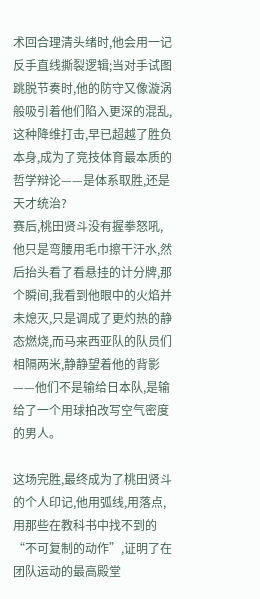术回合理清头绪时,他会用一记反手直线撕裂逻辑;当对手试图跳脱节奏时,他的防守又像漩涡般吸引着他们陷入更深的混乱,这种降维打击,早已超越了胜负本身,成为了竞技体育最本质的哲学辩论——是体系取胜,还是天才统治?
赛后,桃田贤斗没有握拳怒吼,他只是弯腰用毛巾擦干汗水,然后抬头看了看悬挂的计分牌,那个瞬间,我看到他眼中的火焰并未熄灭,只是调成了更灼热的静态燃烧,而马来西亚队的队员们相隔两米,静静望着他的背影——他们不是输给日本队,是输给了一个用球拍改写空气密度的男人。

这场完胜,最终成为了桃田贤斗的个人印记,他用弧线,用落点,用那些在教科书中找不到的“不可复制的动作”,证明了在团队运动的最高殿堂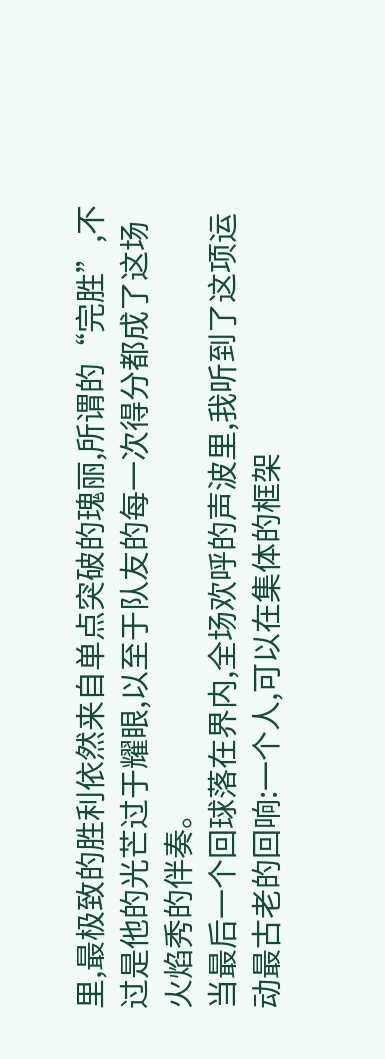里,最极致的胜利依然来自单点突破的瑰丽,所谓的“完胜”,不过是他的光芒过于耀眼,以至于队友的每一次得分都成了这场火焰秀的伴奏。
当最后一个回球落在界内,全场欢呼的声波里,我听到了这项运动最古老的回响:一个人,可以在集体的框架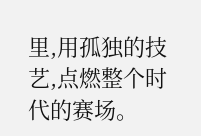里,用孤独的技艺,点燃整个时代的赛场。